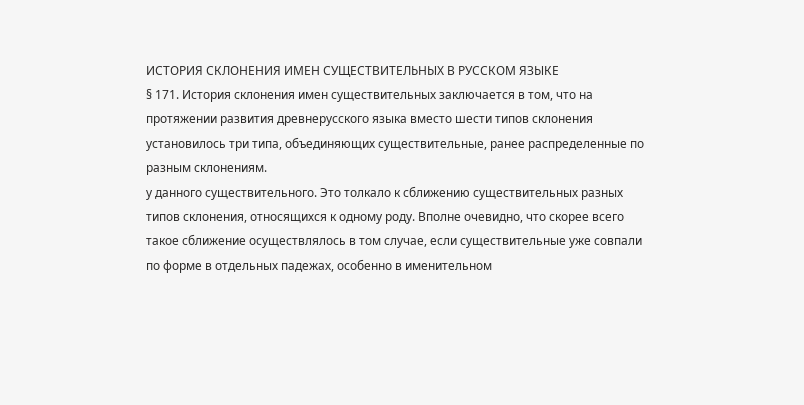ИСТОРИЯ СКЛОНЕНИЯ ИМЕН СУЩЕСТВИТЕЛЬНЫХ В РУССКОМ ЯЗЫКЕ
§ 171. История склонения имен существительных заключается в том, что на протяжении развития древнерусского языка вместо шести типов склонения установилось три типа, объединяющих существительные, ранее распределенные по разным склонениям.
у данного существительного. Это толкало к сближению существительных разных типов склонения, относящихся к одному роду. Вполне очевидно, что скорее всего такое сближение осуществлялось в том случае, если существительные уже совпали по форме в отдельных падежах, особенно в именительном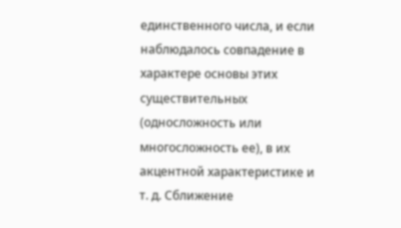единственного числа, и если наблюдалось совпадение в характере основы этих существительных (односложность или многосложность ее), в их акцентной характеристике и т. д. Сближение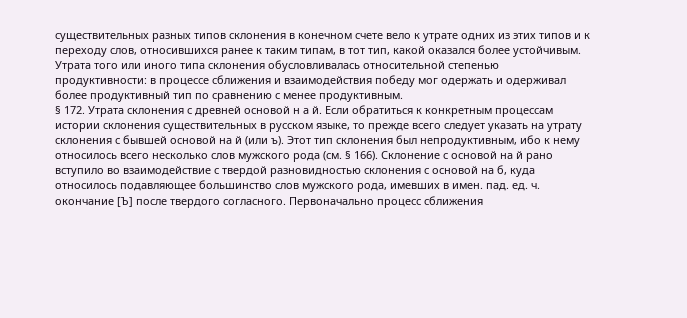существительных разных типов склонения в конечном счете вело к утрате одних из этих типов и к переходу слов, относившихся ранее к таким типам, в тот тип, какой оказался более устойчивым.
Утрата того или иного типа склонения обусловливалась относительной степенью продуктивности: в процессе сближения и взаимодействия победу мог одержать и одерживал более продуктивный тип по сравнению с менее продуктивным.
§ 172. Утрата склонения с древней основой н а й. Если обратиться к конкретным процессам истории склонения существительных в русском языке, то прежде всего следует указать на утрату склонения с бывшей основой на й (или ъ). Этот тип склонения был непродуктивным, ибо к нему относилось всего несколько слов мужского рода (см. § 166). Склонение с основой на й рано вступило во взаимодействие с твердой разновидностью склонения с основой на б, куда относилось подавляющее большинство слов мужского рода, имевших в имен. пад. ед. ч. окончание [Ъ] после твердого согласного. Первоначально процесс сближения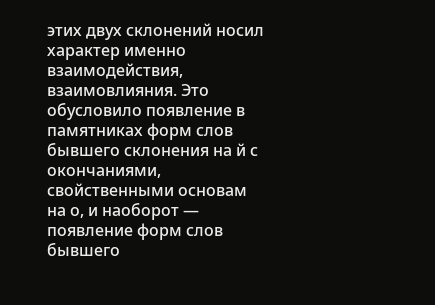этих двух склонений носил характер именно взаимодействия, взаимовлияния. Это обусловило появление в памятниках форм слов бывшего склонения на й с окончаниями, свойственными основам на о, и наоборот — появление форм слов бывшего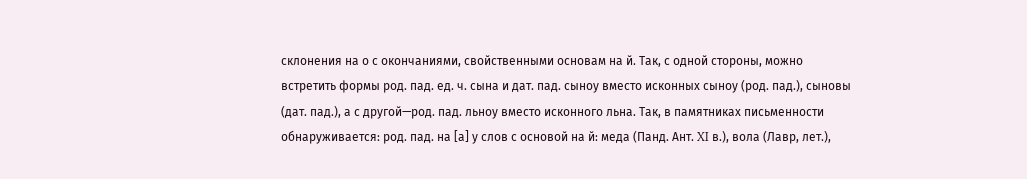склонения на о с окончаниями, свойственными основам на й. Так, с одной стороны, можно встретить формы род. пад. ед. ч. сына и дат. пад. сыноу вместо исконных сыноу (род. пад.), сыновы (дат. пад.), а с другой—род. пад. льноу вместо исконного льна. Так, в памятниках письменности обнаруживается: род. пад. на [а] у слов с основой на й: меда (Панд. Ант. XI в.), вола (Лавр, лет.),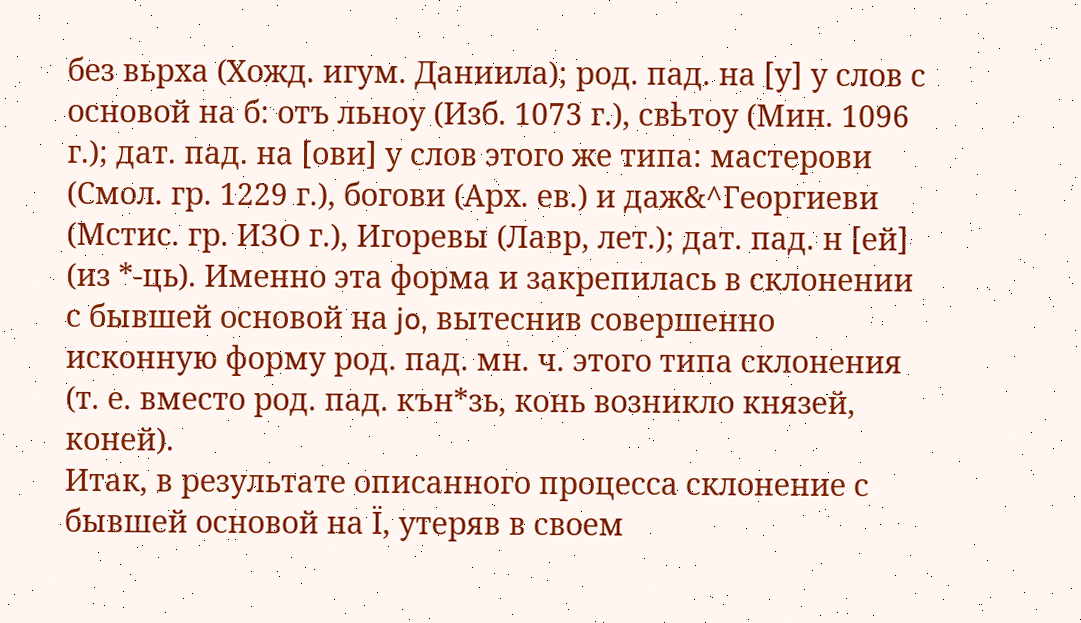без вьрха (Хожд. игум. Даниила); род. пад. на [у] у слов с основой на б: отъ льноу (Изб. 1073 г.), свѣтоу (Мин. 1096 г.); дат. пад. на [ови] у слов этого же типа: мастерови (Смол. гр. 1229 г.), богови (Арх. ев.) и даж&^Георгиеви (Мстис. гр. ИЗО г.), Игоревы (Лавр, лет.); дат. пад. н [ей] (из *-ць). Именно эта форма и закрепилась в склонении с бывшей основой на jo, вытеснив совершенно исконную форму род. пад. мн. ч. этого типа склонения (т. е. вместо род. пад. кън*зь, конь возникло князей, коней).
Итак, в результате описанного процесса склонение с бывшей основой на Ї, утеряв в своем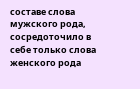составе слова мужского рода, сосредоточило в себе только слова женского рода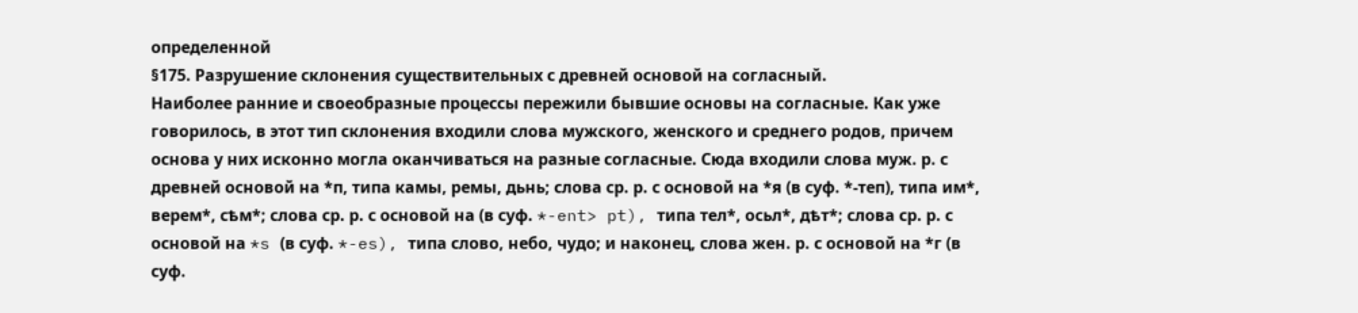определенной
§175. Разрушение склонения существительных с древней основой на согласный.
Наиболее ранние и своеобразные процессы пережили бывшие основы на согласные. Как уже говорилось, в этот тип склонения входили слова мужского, женского и среднего родов, причем основа у них исконно могла оканчиваться на разные согласные. Сюда входили слова муж. р. с древней основой на *п, типа камы, ремы, дьнь; слова ср. р. с основой на *я (в суф. *-теп), типа им*, верем*, сѣм*; слова ср. р. с основой на (в суф. *-ent> pt), типа тел*, осьл*, дѣт*; слова ср. р. с основой на *s (в суф. *-es), типа слово, небо, чудо; и наконец, слова жен. р. с основой на *г (в суф.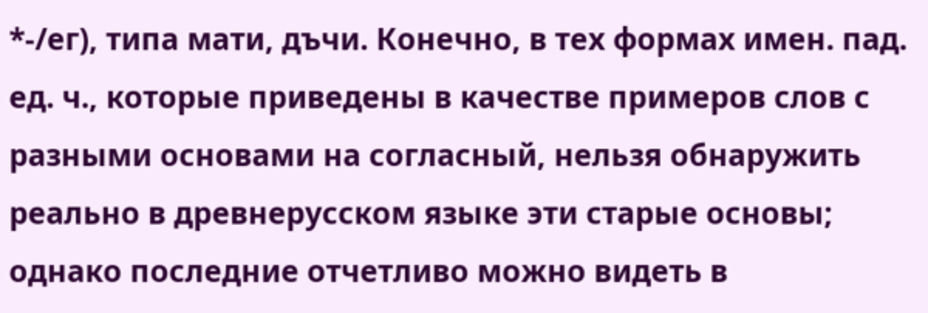*-/ег), типа мати, дъчи. Конечно, в тех формах имен. пад. ед. ч., которые приведены в качестве примеров слов с разными основами на согласный, нельзя обнаружить реально в древнерусском языке эти старые основы; однако последние отчетливо можно видеть в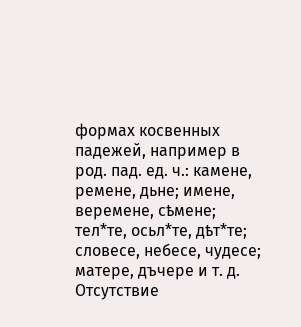формах косвенных падежей, например в род. пад. ед. ч.: камене, ремене, дьне; имене, веремене, сѣмене; тел*те, осьл*те, дѣт*те; словесе, небесе, чудесе; матере, дъчере и т. д. Отсутствие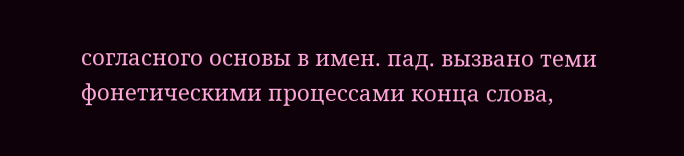согласного основы в имен. пад. вызвано теми фонетическими процессами конца слова,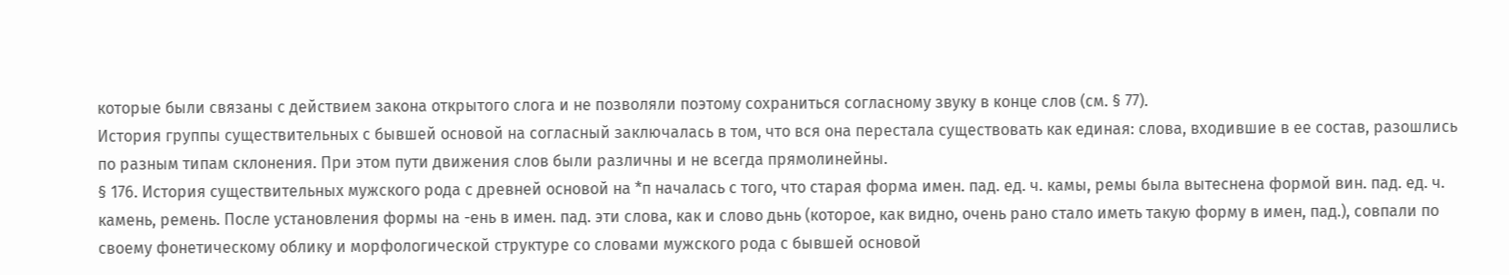которые были связаны с действием закона открытого слога и не позволяли поэтому сохраниться согласному звуку в конце слов (см. § 77).
История группы существительных с бывшей основой на согласный заключалась в том, что вся она перестала существовать как единая: слова, входившие в ее состав, разошлись по разным типам склонения. При этом пути движения слов были различны и не всегда прямолинейны.
§ 176. История существительных мужского рода с древней основой на *п началась с того, что старая форма имен. пад. ед. ч. камы, ремы была вытеснена формой вин. пад. ед. ч. камень, ремень. После установления формы на -ень в имен. пад. эти слова, как и слово дьнь (которое, как видно, очень рано стало иметь такую форму в имен, пад.), совпали по своему фонетическому облику и морфологической структуре со словами мужского рода с бывшей основой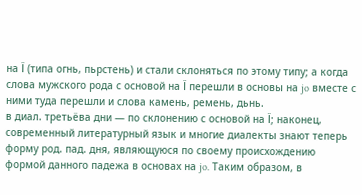на Ї (типа огнь, пьрстень) и стали склоняться по этому типу; а когда слова мужского рода с основой на Ї перешли в основы на jo вместе с ними туда перешли и слова камень, ремень, дьнь.
в диал. третьёва дни — по склонению с основой на Ї; наконец, современный литературный язык и многие диалекты знают теперь форму род. пад. дня, являющуюся по своему происхождению формой данного падежа в основах на jo. Таким образом, в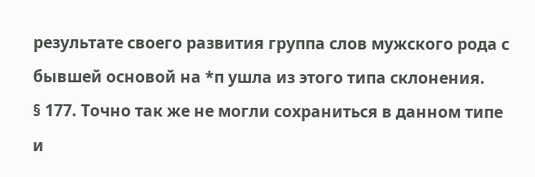результате своего развития группа слов мужского рода с бывшей основой на *п ушла из этого типа склонения.
§ 177. Точно так же не могли сохраниться в данном типе и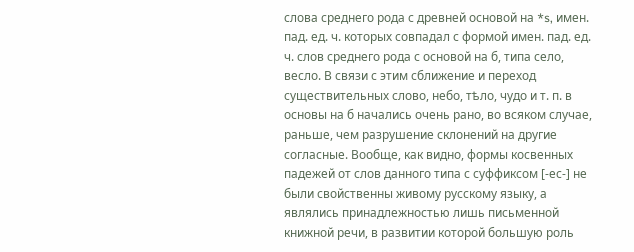слова среднего рода с древней основой на *s, имен. пад. ед. ч. которых совпадал с формой имен. пад. ед. ч. слов среднего рода с основой на б, типа село, весло. В связи с этим сближение и переход существительных слово, небо, тѣло, чудо и т. п. в основы на б начались очень рано, во всяком случае, раньше, чем разрушение склонений на другие согласные. Вообще, как видно, формы косвенных падежей от слов данного типа с суффиксом [-ес-] не были свойственны живому русскому языку, а являлись принадлежностью лишь письменной книжной речи, в развитии которой большую роль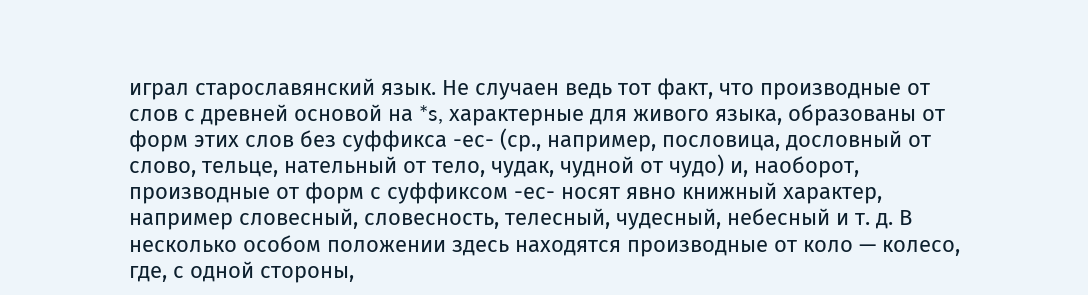играл старославянский язык. Не случаен ведь тот факт, что производные от слов с древней основой на *s, характерные для живого языка, образованы от форм этих слов без суффикса -ес- (ср., например, пословица, дословный от слово, тельце, нательный от тело, чудак, чудной от чудо) и, наоборот, производные от форм с суффиксом -ес- носят явно книжный характер, например словесный, словесность, телесный, чудесный, небесный и т. д. В несколько особом положении здесь находятся производные от коло — колесо, где, с одной стороны,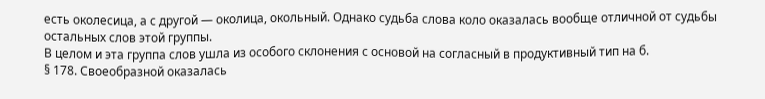есть околесица, а с другой — околица, окольный. Однако судьба слова коло оказалась вообще отличной от судьбы остальных слов этой группы.
В целом и эта группа слов ушла из особого склонения с основой на согласный в продуктивный тип на б.
§ 178. Своеобразной оказалась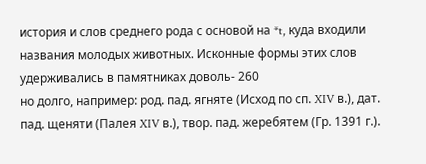история и слов среднего рода с основой на *t, куда входили названия молодых животных. Исконные формы этих слов удерживались в памятниках доволь- 260
но долго, например: род. пад. ягняте (Исход по сп. XIV в.), дат. пад. щеняти (Палея XIV в.), твор. пад. жеребятем (Гр. 1391 г.).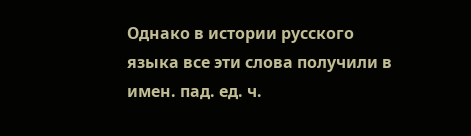Однако в истории русского языка все эти слова получили в имен. пад. ед. ч.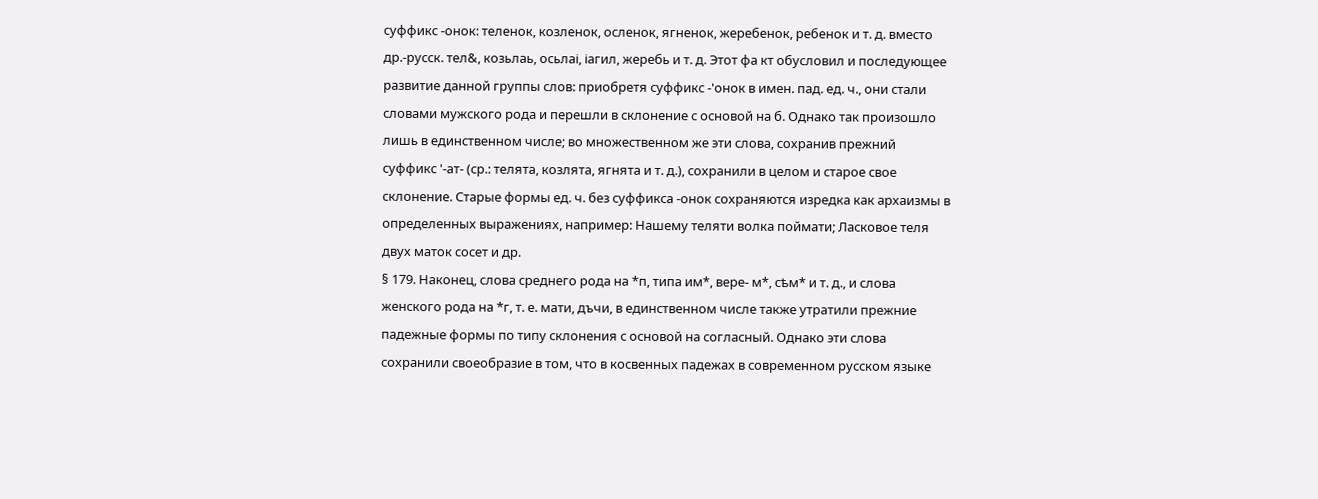суффикс -онок: теленок, козленок, осленок, ягненок, жеребенок, ребенок и т. д. вместо др.-русск. тел&, козьлаь, осьлаі, іагил, жеребь и т. д. Этот фа кт обусловил и последующее развитие данной группы слов: приобретя суффикс -'онок в имен. пад. ед. ч., они стали словами мужского рода и перешли в склонение с основой на б. Однако так произошло лишь в единственном числе; во множественном же эти слова, сохранив прежний суффикс '-ат- (ср.: телята, козлята, ягнята и т. д.), сохранили в целом и старое свое склонение. Старые формы ед. ч. без суффикса -онок сохраняются изредка как архаизмы в определенных выражениях, например: Нашему теляти волка поймати; Ласковое теля двух маток сосет и др.
§ 179. Наконец, слова среднего рода на *п, типа им*, вере- м*, сѣм* и т. д., и слова женского рода на *г, т. е. мати, дъчи, в единственном числе также утратили прежние падежные формы по типу склонения с основой на согласный. Однако эти слова сохранили своеобразие в том, что в косвенных падежах в современном русском языке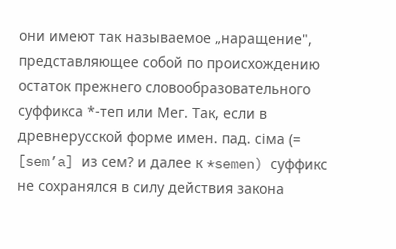они имеют так называемое „наращение", представляющее собой по происхождению остаток прежнего словообразовательного суффикса *-теп или Мег. Так, если в древнерусской форме имен. пад. сіма (= [sem’a] из сем? и далее к *semen) суффикс не сохранялся в силу действия закона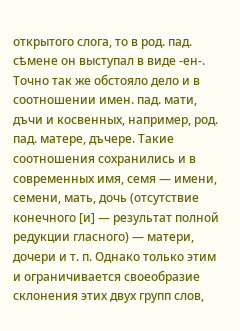открытого слога, то в род. пад. сѣмене он выступал в виде -ен-. Точно так же обстояло дело и в соотношении имен. пад. мати, дъчи и косвенных, например, род. пад. матере, дъчере. Такие соотношения сохранились и в современных имя, семя — имени, семени, мать, дочь (отсутствие конечного [и] — результат полной редукции гласного) — матери, дочери и т. п. Однако только этим и ограничивается своеобразие склонения этих двух групп слов,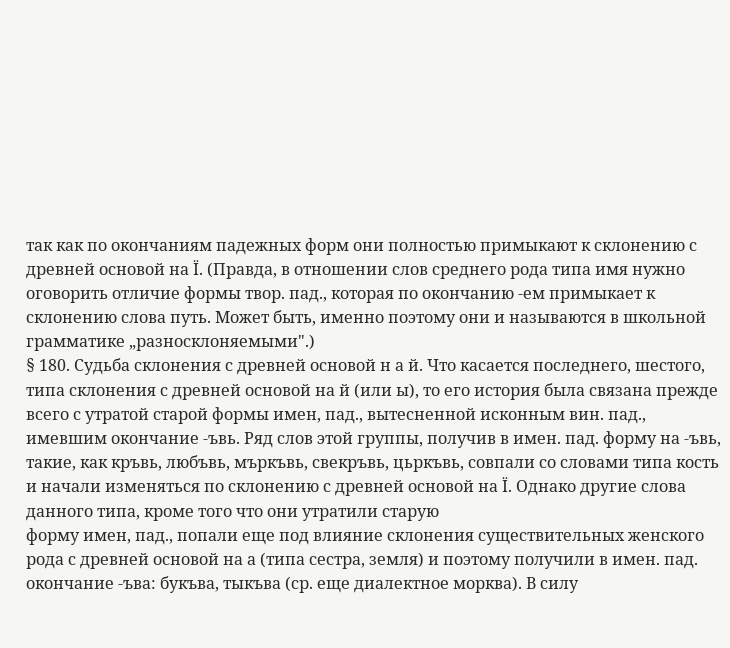так как по окончаниям падежных форм они полностью примыкают к склонению с древней основой на Ї. (Правда, в отношении слов среднего рода типа имя нужно оговорить отличие формы твор. пад., которая по окончанию -ем примыкает к склонению слова путь. Может быть, именно поэтому они и называются в школьной грамматике „разносклоняемыми".)
§ 180. Судьба склонения с древней основой н а й. Что касается последнего, шестого, типа склонения с древней основой на й (или ы), то его история была связана прежде всего с утратой старой формы имен, пад., вытесненной исконным вин. пад., имевшим окончание -ъвь. Ряд слов этой группы, получив в имен. пад. форму на -ъвь, такие, как кръвь, любъвь, мъркъвь, свекръвь, цьркъвь, совпали со словами типа кость и начали изменяться по склонению с древней основой на Ї. Однако другие слова данного типа, кроме того что они утратили старую
форму имен, пад., попали еще под влияние склонения существительных женского рода с древней основой на а (типа сестра, земля) и поэтому получили в имен. пад. окончание -ъва: букъва, тыкъва (ср. еще диалектное морква). В силу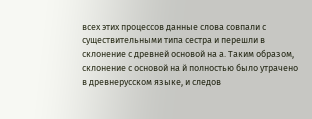всех этих процессов данные слова совпали с существительными типа сестра и перешли в склонение с древней основой на а. Таким образом, склонение с основой на й полностью было утрачено в древнерусском языке, и следов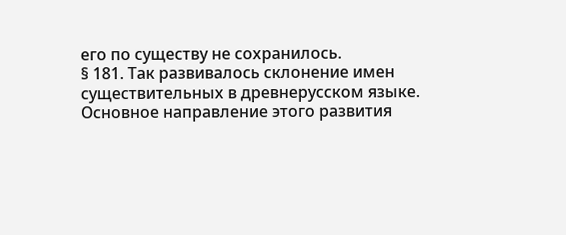его по существу не сохранилось.
§ 181. Так развивалось склонение имен существительных в древнерусском языке. Основное направление этого развития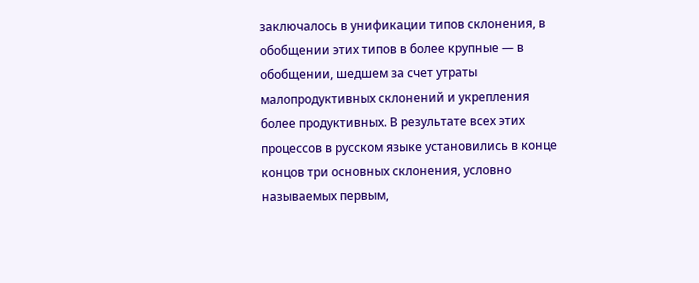заключалось в унификации типов склонения, в обобщении этих типов в более крупные — в обобщении, шедшем за счет утраты малопродуктивных склонений и укрепления более продуктивных. В результате всех этих процессов в русском языке установились в конце концов три основных склонения, условно называемых первым,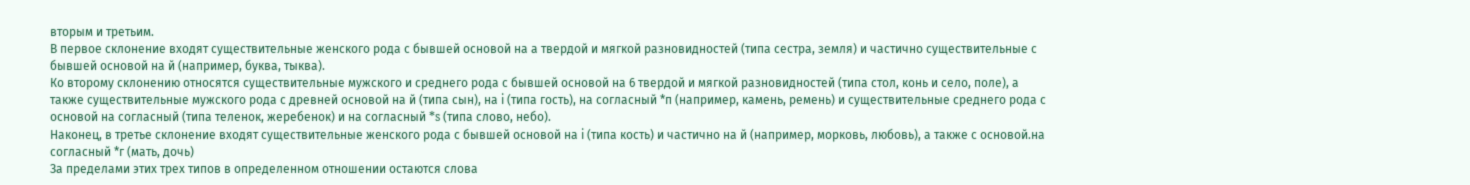вторым и третьим.
В первое склонение входят существительные женского рода с бывшей основой на а твердой и мягкой разновидностей (типа сестра, земля) и частично существительные с бывшей основой на й (например, буква, тыква).
Ко второму склонению относятся существительные мужского и среднего рода с бывшей основой на 6 твердой и мягкой разновидностей (типа стол, конь и село, поле), а также существительные мужского рода с древней основой на й (типа сын), на і (типа гость), на согласный *п (например, камень, ремень) и существительные среднего рода с основой на согласный (типа теленок, жеребенок) и на согласный *s (типа слово, небо).
Наконец, в третье склонение входят существительные женского рода с бывшей основой на і (типа кость) и частично на й (например, морковь, любовь), а также с основой.на согласный *г (мать, дочь)
За пределами этих трех типов в определенном отношении остаются слова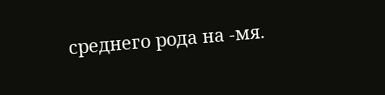среднего рода на -мя.